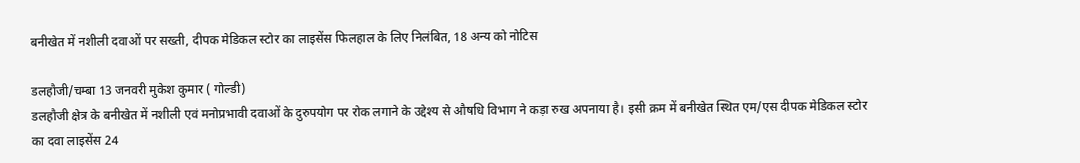बनीखेत में नशीली दवाओं पर सख्ती, दीपक मेडिकल स्टोर का लाइसेंस फिलहाल के लिए निलंबित, 18 अन्य को नोटिस

डलहौजी/चम्बा 13 जनवरी मुकेश कुमार ( गोल्डी)
डलहौजी क्षेत्र के बनीखेत में नशीली एवं मनोप्रभावी दवाओं के दुरुपयोग पर रोक लगाने के उद्देश्य से औषधि विभाग ने कड़ा रुख अपनाया है। इसी क्रम में बनीखेत स्थित एम/एस दीपक मेडिकल स्टोर का दवा लाइसेंस 24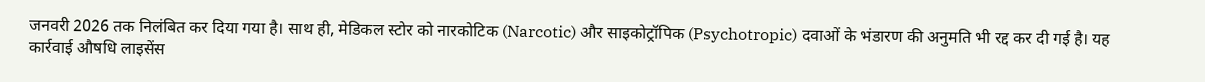जनवरी 2026 तक निलंबित कर दिया गया है। साथ ही, मेडिकल स्टोर को नारकोटिक (Narcotic) और साइकोट्रॉपिक (Psychotropic) दवाओं के भंडारण की अनुमति भी रद्द कर दी गई है। यह कार्रवाई औषधि लाइसेंस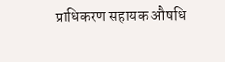प्राधिकरण सहायक औषधि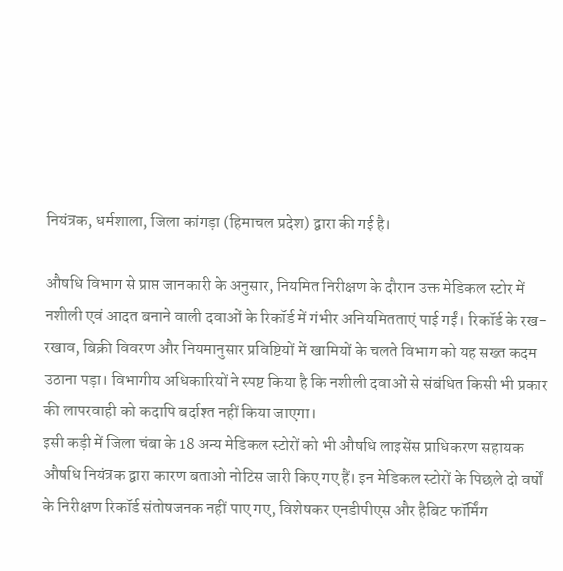नियंत्रक, धर्मशाला, जिला कांगड़ा (हिमाचल प्रदेश) द्वारा की गई है।

औषधि विभाग से प्राप्त जानकारी के अनुसार, नियमित निरीक्षण के दौरान उक्त मेडिकल स्टोर में नशीली एवं आदत बनाने वाली दवाओं के रिकॉर्ड में गंभीर अनियमितताएं पाई गईं। रिकॉर्ड के रख-रखाव, बिक्री विवरण और नियमानुसार प्रविष्टियों में खामियों के चलते विभाग को यह सख्त कदम उठाना पड़ा। विभागीय अधिकारियों ने स्पष्ट किया है कि नशीली दवाओं से संबंधित किसी भी प्रकार की लापरवाही को कदापि बर्दाश्त नहीं किया जाएगा।
इसी कड़ी में जिला चंबा के 18 अन्य मेडिकल स्टोरों को भी औषधि लाइसेंस प्राधिकरण सहायक औषधि नियंत्रक द्वारा कारण बताओ नोटिस जारी किए गए हैं। इन मेडिकल स्टोरों के पिछले दो वर्षों के निरीक्षण रिकॉर्ड संतोषजनक नहीं पाए गए, विशेषकर एनडीपीएस और हैबिट फॉर्मिंग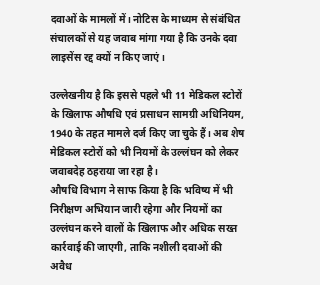दवाओं के मामलों में। नोटिस के माध्यम से संबंधित संचालकों से यह जवाब मांगा गया है कि उनके दवा लाइसेंस रद्द क्यों न किए जाएं।

उल्लेखनीय है कि इससे पहले भी 11 मेडिकल स्टोरों के खिलाफ औषधि एवं प्रसाधन सामग्री अधिनियम, 1940 के तहत मामले दर्ज किए जा चुके हैं। अब शेष मेडिकल स्टोरों को भी नियमों के उल्लंघन को लेकर जवाबदेह ठहराया जा रहा है।
औषधि विभाग ने साफ किया है कि भविष्य में भी निरीक्षण अभियान जारी रहेगा और नियमों का उल्लंघन करने वालों के खिलाफ और अधिक सख्त कार्रवाई की जाएगी, ताकि नशीली दवाओं की अवैध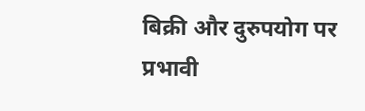बिक्री और दुरुपयोग पर प्रभावी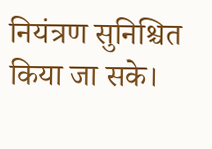नियंत्रण सुनिश्चित किया जा सके।